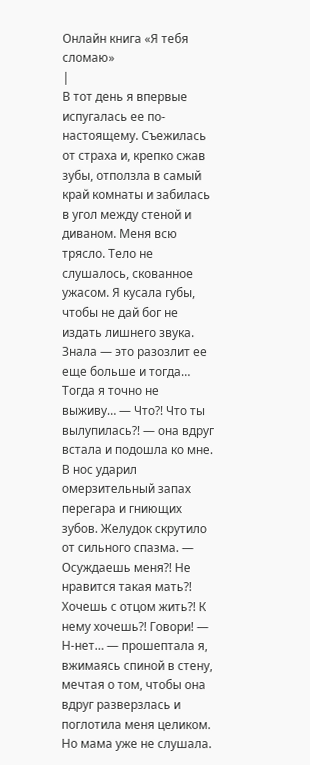Онлайн книга «Я тебя сломаю»
|
В тот день я впервые испугалась ее по-настоящему. Съежилась от страха и, крепко сжав зубы, отползла в самый край комнаты и забилась в угол между стеной и диваном. Меня всю трясло. Тело не слушалось, скованное ужасом. Я кусала губы, чтобы не дай бог не издать лишнего звука. Знала — это разозлит ее еще больше и тогда… Тогда я точно не выживу… — Что?! Что ты вылупилась?! — она вдруг встала и подошла ко мне. В нос ударил омерзительный запах перегара и гниющих зубов. Желудок скрутило от сильного спазма. — Осуждаешь меня?! Не нравится такая мать?! Хочешь с отцом жить?! К нему хочешь?! Говори! — Н-нет… — прошептала я, вжимаясь спиной в стену, мечтая о том, чтобы она вдруг разверзлась и поглотила меня целиком. Но мама уже не слушала.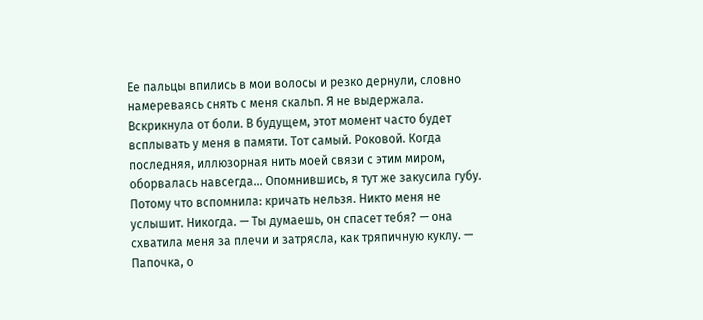Ее пальцы впились в мои волосы и резко дернули, словно намереваясь снять с меня скальп. Я не выдержала. Вскрикнула от боли. В будущем, этот момент часто будет всплывать у меня в памяти. Тот самый. Роковой. Когда последняя, иллюзорная нить моей связи с этим миром, оборвалась навсегда… Опомнившись, я тут же закусила губу. Потому что вспомнила: кричать нельзя. Никто меня не услышит. Никогда. — Ты думаешь, он спасет тебя? — она схватила меня за плечи и затрясла, как тряпичную куклу. — Папочка, о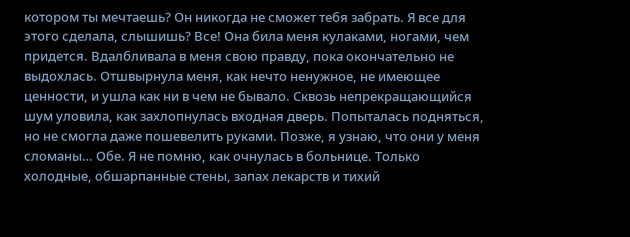котором ты мечтаешь? Он никогда не сможет тебя забрать. Я все для этого сделала, слышишь? Все! Она била меня кулаками, ногами, чем придется. Вдалбливала в меня свою правду, пока окончательно не выдохлась. Отшвырнула меня, как нечто ненужное, не имеющее ценности, и ушла как ни в чем не бывало. Сквозь непрекращающийся шум уловила, как захлопнулась входная дверь. Попыталась подняться, но не смогла даже пошевелить руками. Позже, я узнаю, что они у меня сломаны… Обе. Я не помню, как очнулась в больнице. Только холодные, обшарпанные стены, запах лекарств и тихий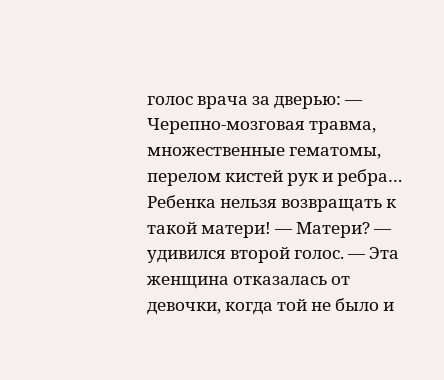голос врача за дверью: — Черепно-мозговая травма, множественные гематомы, перелом кистей рук и ребра… Ребенка нельзя возвращать к такой матери! — Матери? — удивился второй голос. — Эта женщина отказалась от девочки, когда той не было и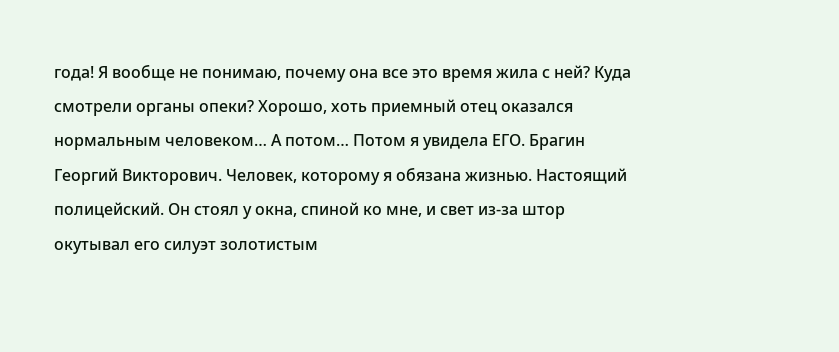года! Я вообще не понимаю, почему она все это время жила с ней? Куда смотрели органы опеки? Хорошо, хоть приемный отец оказался нормальным человеком… А потом… Потом я увидела ЕГО. Брагин Георгий Викторович. Человек, которому я обязана жизнью. Настоящий полицейский. Он стоял у окна, спиной ко мне, и свет из-за штор окутывал его силуэт золотистым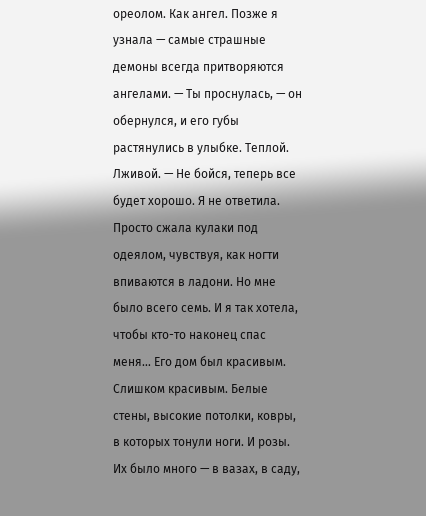ореолом. Как ангел. Позже я узнала — самые страшные демоны всегда притворяются ангелами. — Ты проснулась, — он обернулся, и его губы растянулись в улыбке. Теплой. Лживой. — Не бойся, теперь все будет хорошо. Я не ответила. Просто сжала кулаки под одеялом, чувствуя, как ногти впиваются в ладони. Но мне было всего семь. И я так хотела, чтобы кто-то наконец спас меня… Его дом был красивым. Слишком красивым. Белые стены, высокие потолки, ковры, в которых тонули ноги. И розы. Их было много — в вазах, в саду,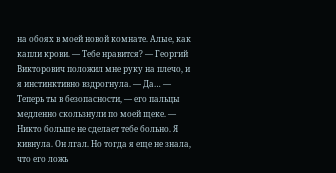на обоях в моей новой комнате. Алые, как капли крови. — Тебе нравится? — Георгий Викторович положил мне руку на плечо, и я инстинктивно вздрогнула. — Да… — Теперь ты в безопасности, — его пальцы медленно скользнули по моей щеке. — Никто больше не сделает тебе больно. Я кивнула. Он лгал. Но тогда я еще не знала, что его ложь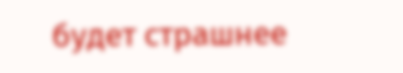будет страшнее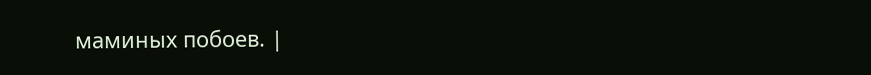маминых побоев. |